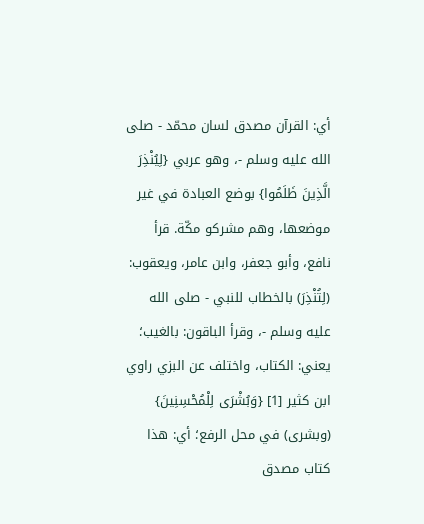أي: القرآن مصدق لسان محمّد - صلى الله عليه وسلم -، وهو عربي {لِيُنْذِرَ الَّذِينَ ظَلَمُوا} بوضع العبادة في غير موضعها، وهم مشركو مكّة. قرأ نافع، وأبو جعفر، وابن عامر، ويعقوب: (لِتُنْذِرَ) بالخطاب للنبي - صلى الله عليه وسلم -، وقرأ الباقون: بالغيب؛ يعني: الكتاب، واختلف عن البزي راوي ابن كثير [1] {وَبُشْرَى لِلْمُحْسِنِينَ} (وبشرى) في محل الرفع؛ أي: هذا كتاب مصدق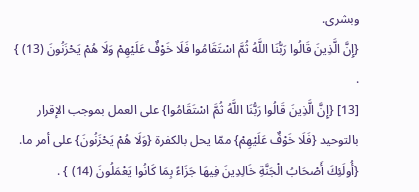وبشرى.
{إِنَّ الَّذِينَ قَالُوا رَبُّنَا اللَّهُ ثُمَّ اسْتَقَامُوا فَلَا خَوْفٌ عَلَيْهِمْ وَلَا هُمْ يَحْزَنُونَ (13) } .
[13] {إِنَّ الَّذِينَ قَالُوا رَبُّنَا اللَّهُ ثُمَّ اسْتَقَامُوا} على العمل بموجب الإقرار بالتوحيد {فَلَا خَوْفٌ عَلَيْهِمْ} ممّا يحل بالكفرة {وَلَا هُمْ يَحْزَنُونَ} على أمر ما.
{أُولَئِكَ أَصْحَابُ الْجَنَّةِ خَالِدِينَ فِيهَا جَزَاءً بِمَا كَانُوا يَعْمَلُونَ (14) } .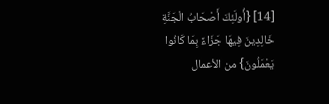[14] {أُولَئِكَ أَصْحَابُ الْجَنَّةِ خَالِدِينَ فِيهَا جَزَاءً بِمَا كَانُوا يَعْمَلُونَ} من الأعمال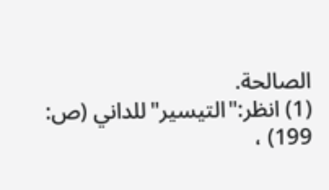الصالحة.
(1) انظر:"التيسير"للداني (ص: 199) ،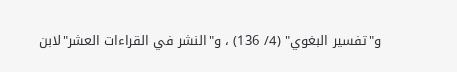و"تفسير البغوي" (4/ 136) ، و"النشر في القراءات العشر"لابن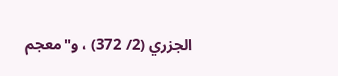الجزري (2/ 372) ، و"معجم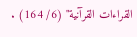القراءات القرآنية" (6/ 164) .